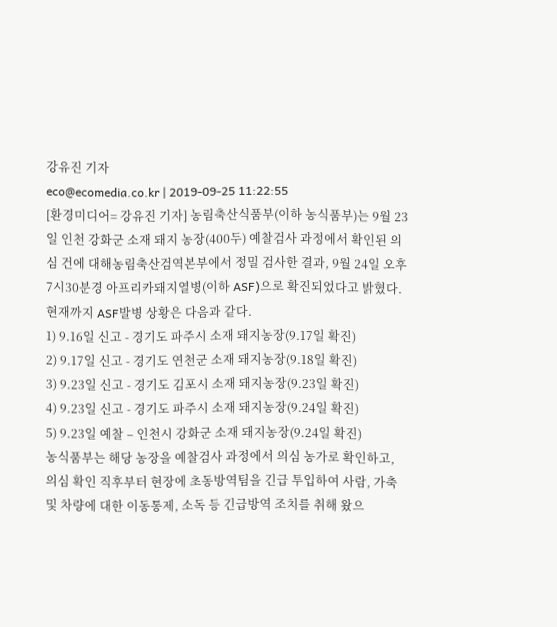강유진 기자
eco@ecomedia.co.kr | 2019-09-25 11:22:55
[환경미디어= 강유진 기자] 농림축산식품부(이하 농식품부)는 9월 23일 인천 강화군 소재 돼지 농장(400두) 예찰검사 과정에서 확인된 의심 건에 대해농림축산검역본부에서 정밀 검사한 결과, 9월 24일 오후 7시30분경 아프리카돼지열병(이하 ASF)으로 확진되었다고 밝혔다.
현재까지 ASF발병 상황은 다음과 같다.
1) 9.16일 신고 - 경기도 파주시 소재 돼지농장(9.17일 확진)
2) 9.17일 신고 - 경기도 연천군 소재 돼지농장(9.18일 확진)
3) 9.23일 신고 - 경기도 김포시 소재 돼지농장(9.23일 확진)
4) 9.23일 신고 - 경기도 파주시 소재 돼지농장(9.24일 확진)
5) 9.23일 예찰 – 인천시 강화군 소재 돼지농장(9.24일 확진)
농식품부는 해당 농장을 예찰검사 과정에서 의심 농가로 확인하고, 의심 확인 직후부터 현장에 초동방역팀을 긴급 투입하여 사람, 가축 및 차량에 대한 이동통제, 소독 등 긴급방역 조치를 취해 왔으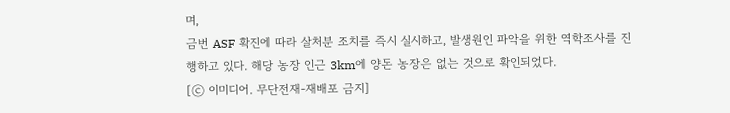며,
금번 ASF 확진에 따라 살처분 조치를 즉시 실시하고, 발생원인 파악을 위한 역학조사를 진행하고 있다. 해당 농장 인근 3km에 양돈 농장은 없는 것으로 확인되었다.
[ⓒ 이미디어. 무단전재-재배포 금지]